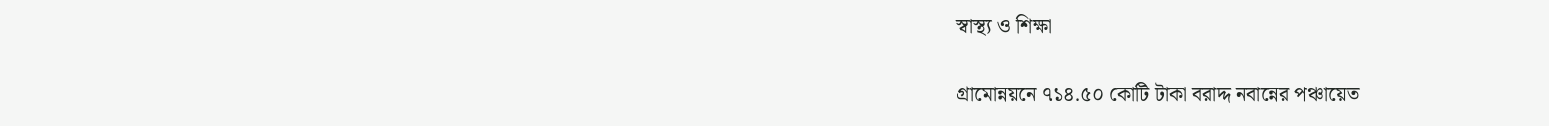স্বাস্থ্য ও শিক্ষা

গ্রামোন্নয়নে ৭১৪.৫০ কোটি টাকা বরাদ্দ নবান্নের পঞ্চায়েত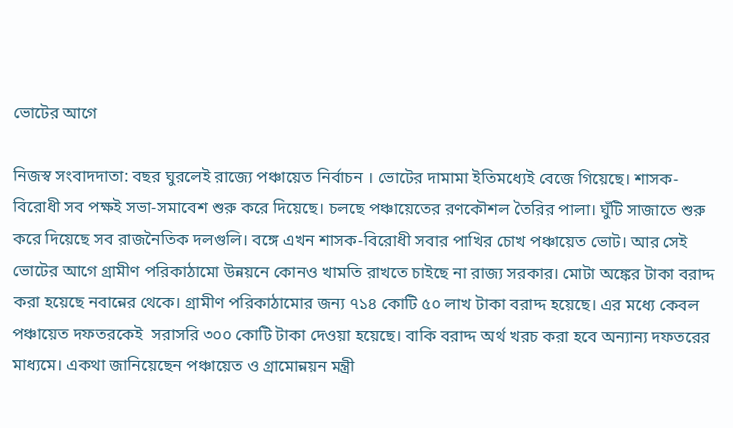ভোটের আগে

নিজস্ব সংবাদদাতা: বছর ঘুরলেই রাজ্যে পঞ্চায়েত নির্বাচন । ভোটের দামামা ইতিমধ্যেই বেজে গিয়েছে। শাসক-বিরোধী সব পক্ষই সভা-সমাবেশ শুরু করে দিয়েছে। চলছে পঞ্চায়েতের রণকৌশল তৈরির পালা। ঘুঁটি সাজাতে শুরু করে দিয়েছে সব রাজনৈতিক দলগুলি। বঙ্গে এখন শাসক-বিরোধী সবার পাখির চোখ পঞ্চায়েত ভোট। আর সেই ভোটের আগে গ্রামীণ পরিকাঠামো উন্নয়নে কোনও খামতি রাখতে চাইছে না রাজ্য সরকার। মোটা অঙ্কের টাকা বরাদ্দ করা হয়েছে নবান্নের থেকে। গ্রামীণ পরিকাঠামোর জন্য ৭১৪ কোটি ৫০ লাখ টাকা বরাদ্দ হয়েছে। এর মধ্যে কেবল পঞ্চায়েত দফতরকেই  সরাসরি ৩০০ কোটি টাকা দেওয়া হয়েছে। বাকি বরাদ্দ অর্থ খরচ করা হবে অন্যান্য দফতরের মাধ্যমে। একথা জানিয়েছেন পঞ্চায়েত ও গ্রামোন্নয়ন মন্ত্রী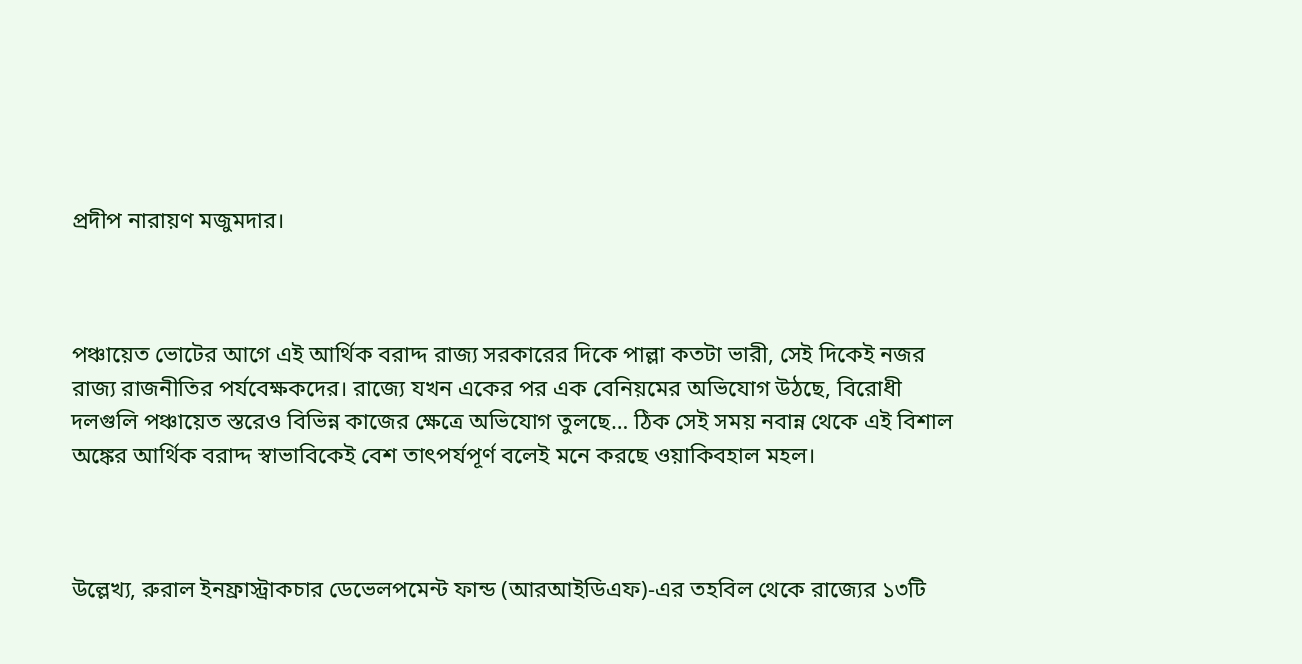প্রদীপ নারায়ণ মজুমদার।



পঞ্চায়েত ভোটের আগে এই আর্থিক বরাদ্দ রাজ্য সরকারের দিকে পাল্লা কতটা ভারী, সেই দিকেই নজর রাজ্য রাজনীতির পর্যবেক্ষকদের। রাজ্যে যখন একের পর এক বেনিয়মের অভিযোগ উঠছে, বিরোধী দলগুলি পঞ্চায়েত স্তরেও বিভিন্ন কাজের ক্ষেত্রে অভিযোগ তুলছে… ঠিক সেই সময় নবান্ন থেকে এই বিশাল অঙ্কের আর্থিক বরাদ্দ স্বাভাবিকেই বেশ তাৎপর্যপূর্ণ বলেই মনে করছে ওয়াকিবহাল মহল।



উল্লেখ্য, রুরাল ইনফ্রাস্ট্রাকচার ডেভেলপমেন্ট ফান্ড (আরআইডিএফ)-এর তহবিল থেকে রাজ্যের ১৩টি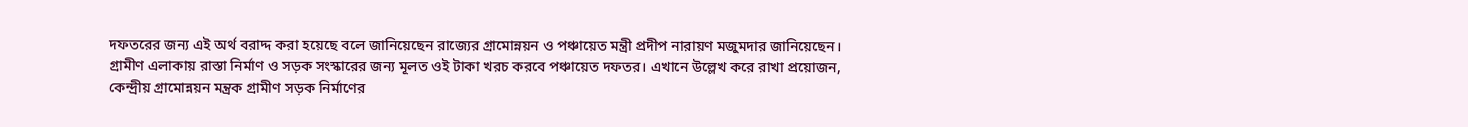দফতরের জন্য এই অর্থ বরাদ্দ করা হয়েছে বলে জানিয়েছেন রাজ্যের গ্রামোন্নয়ন ও পঞ্চায়েত মন্ত্রী প্রদীপ নারায়ণ মজুমদার জানিয়েছেন। গ্রামীণ এলাকায় রাস্তা নির্মাণ ও সড়ক সংস্কারের জন্য মূলত ওই টাকা খরচ করবে পঞ্চায়েত দফতর। এখানে উল্লেখ করে রাখা প্রয়োজন, কেন্দ্রীয় গ্রামোন্নয়ন মন্ত্রক গ্রামীণ সড়ক নির্মাণের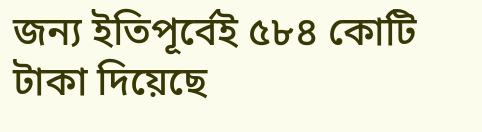জন্য ইতিপূর্বেই ৫৮৪ কোটি টাকা দিয়েছে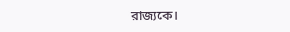রাজ্যকে।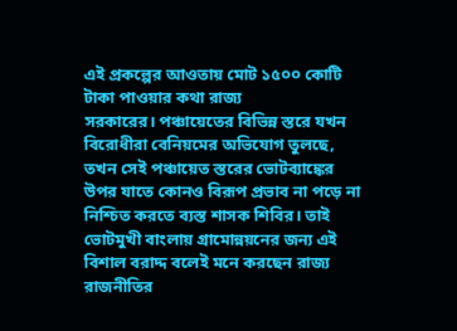এই প্রকল্পের আওতায় মোট ১৫০০ কোটি টাকা পাওয়ার কথা রাজ্য সরকারের। ‌পঞ্চায়েতের বিভিন্ন স্তরে যখন বিরোধীরা বেনিয়মের অভিযোগ তুলছে, তখন সেই পঞ্চায়েত স্তরের ভোটব্যাঙ্কের উপর যাতে কোনও বিরূপ প্রভাব না পড়ে না নিশ্চিত করতে ব্যস্ত শাসক শিবির। তাই ভোটমুখী বাংলায় গ্রামোন্নয়নের জন্য এই বিশাল বরাদ্দ বলেই মনে করছেন রাজ্য রাজনীতির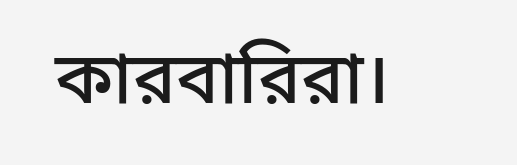কারবারিরা।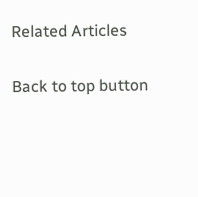Related Articles

Back to top button